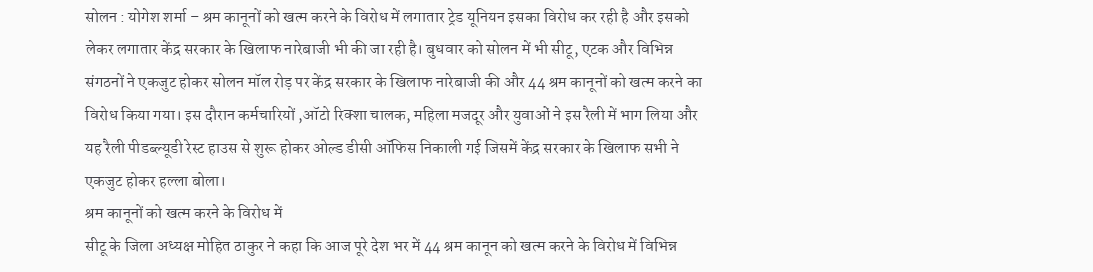सोलन : योगेश शर्मा – श्रम कानूनों को खत्म करने के विरोध में लगातार ट्रेड यूनियन इसका विरोध कर रही है और इसको लेकर लगातार केंद्र सरकार के खिलाफ नारेबाजी भी की जा रही है। बुधवार को सोलन में भी सीटू, एटक और विभिन्न संगठनों ने एकजुट होकर सोलन मॉल रोड़ पर केंद्र सरकार के खिलाफ नारेबाजी की और 44 श्रम कानूनों को खत्म करने का विरोध किया गया। इस दौरान कर्मचारियों ,ऑटो रिक्शा चालक, महिला मजदूर और युवाओं ने इस रैली में भाग लिया और यह रैली पीडब्ल्यूडी रेस्ट हाउस से शुरू होकर ओल्ड डीसी ऑफिस निकाली गई जिसमें केंद्र सरकार के खिलाफ सभी ने एकजुट होकर हल्ला बोला।
श्रम कानूनों को खत्म करने के विरोध में
सीटू के जिला अध्यक्ष मोहित ठाकुर ने कहा कि आज पूरे देश भर में 44 श्रम कानून को खत्म करने के विरोध में विभिन्न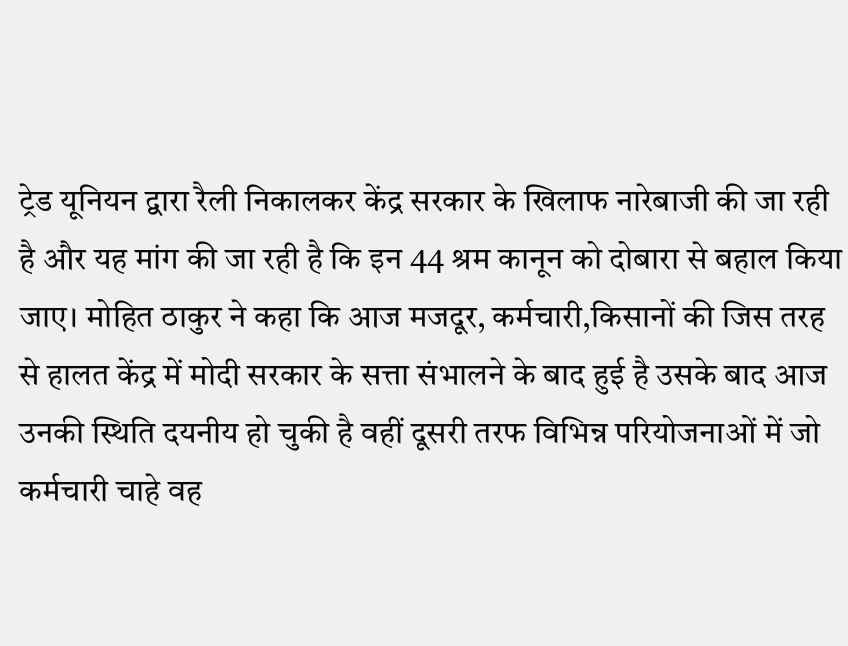ट्रेड यूनियन द्वारा रैली निकालकर केंद्र सरकार के खिलाफ नारेबाजी की जा रही है और यह मांग की जा रही है कि इन 44 श्रम कानून को दोबारा से बहाल किया जाए। मोहित ठाकुर ने कहा कि आज मजदूर, कर्मचारी,किसानों की जिस तरह से हालत केंद्र में मोदी सरकार के सत्ता संभालने के बाद हुई है उसके बाद आज उनकी स्थिति दयनीय हो चुकी है वहीं दूसरी तरफ विभिन्न परियोजनाओं में जो कर्मचारी चाहे वह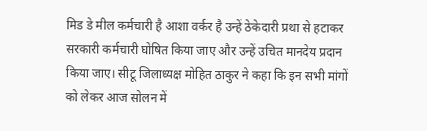मिड डे मील कर्मचारी है आशा वर्कर है उन्हें ठेकेदारी प्रथा से हटाकर सरकारी कर्मचारी घोषित किया जाए और उन्हें उचित मानदेय प्रदान किया जाए। सीटू जिलाध्यक्ष मोहित ठाकुर ने कहा कि इन सभी मांगों को लेकर आज सोलन में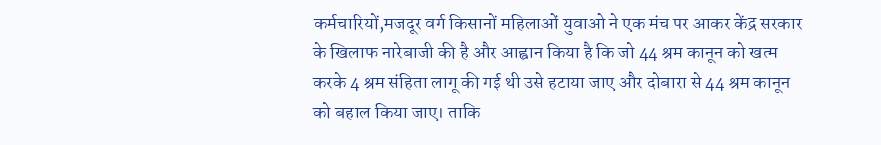कर्मचारियों,मजदूर वर्ग किसानों महिलाओं युवाओ ने एक मंच पर आकर केंद्र सरकार के खिलाफ नारेबाजी की है और आह्वान किया है कि जो 44 श्रम कानून को खत्म करके 4 श्रम संहिता लागू की गई थी उसे हटाया जाए और दोबारा से 44 श्रम कानून को बहाल किया जाए। ताकि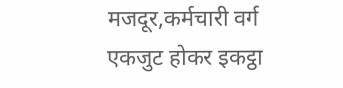मजदूर,कर्मचारी वर्ग एकजुट होकर इकट्ठा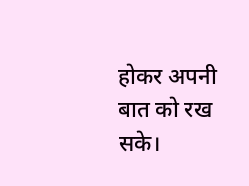होकर अपनी बात को रख सके।